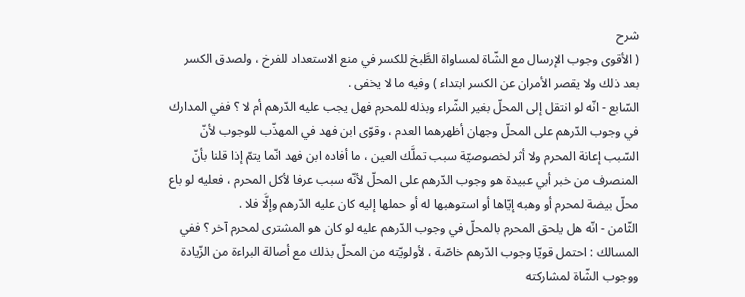شرح
( الأقوى وجوب الإرسال مع الشّاة لمساواة الطَّبخ للكسر في منع الاستعداد للفرخ ، ولصدق الكسر بعد ذلك ولا يقصر الأمران عن الكسر ابتداء ) وفيه ما لا يخفى .
السّابع - انّه لو انتقل إلى المحلّ بغير الشّراء وبذله للمحرم فهل يجب عليه الدّرهم أم لا ؟ ففي المدارك في وجوب الدّرهم على المحلّ وجهان أظهرهما العدم ، وقوّى ابن فهد في المهذّب للوجوب لأنّ السّبب إعانة المحرم ولا أثر لخصوصيّة سبب تملَّك العين ، ما أفاده ابن فهد انّما يتمّ إذا قلنا بأنّ المنصرف من خبر أبي عبيدة هو وجوب الدّرهم على المحلّ لأنّه سبب عرفا لأكل المحرم ، فعليه لو باع محلّ بيضة لمحرم أو وهبه إيّاها أو استوهبها له أو حملها إليه كان عليه الدّرهم وإلَّا فلا .
الثّامن - انّه هل يلحق المحرم بالمحلّ في وجوب الدّرهم عليه لو كان هو المشترى لمحرم آخر ؟ ففي المسالك : احتمل قويّا وجوب الدّرهم خاصّة ، لأولويّته من المحلّ بذلك مع أصالة البراءة من الزّيادة ووجوب الشّاة لمشاركته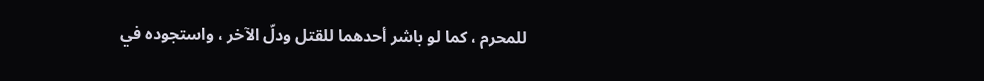للمحرم ، كما لو باشر أحدهما للقتل ودلّ الآخر ، واستجوده في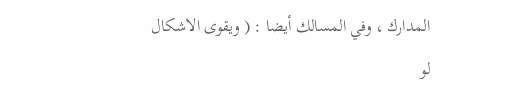المدارك ، وفي المسالك أيضا : ( ويقوى الاشكال لو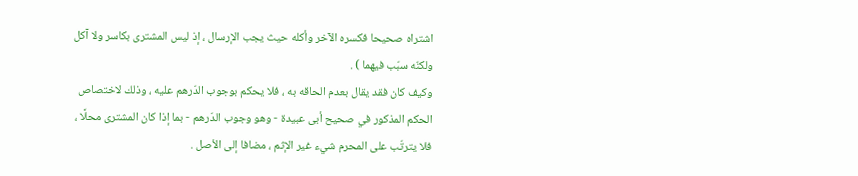اشتراه صحيحا فكسره الآخر وأكله حيث يجب الإرسال ، إذ ليس المشترى بكاسر ولا آكل ولكنّه سبّب فيهما ) .
وكيف كان فقد يقال بعدم الحاقه به ، فلا يحكم بوجوب الدّرهم عليه ، وذلك لاختصاص الحكم المذكور في صحيح أبى عبيدة - وهو وجوب الدّرهم - بما إذا كان المشترى محلَّا ، فلا يترتّب على المحرم شيء غير الإثم ، مضافا إلى الأصل .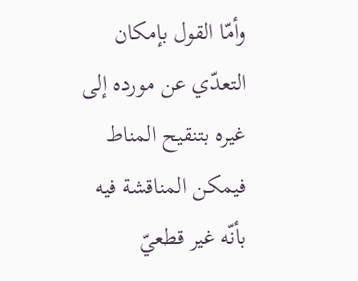وأمّا القول بإمكان التعدّي عن مورده إلى غيره بتنقيح المناط فيمكن المناقشة فيه بأنّه غير قطعيّ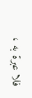فلا عبرة به ،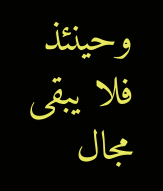وحينئذ فلا يبقى مجال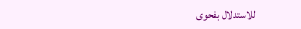للاستدلال بفحوى